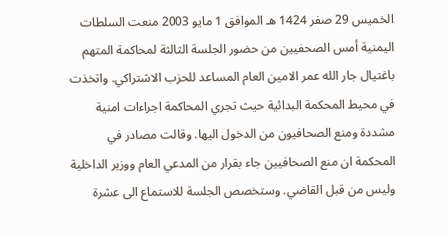الخميس 29 صفر 1424 هـ الموافق 1 مايو 2003 منعت السلطات اليمنية أمس الصحفيين من حضور الجلسة الثالثة لمحاكمة المتهم باغتيال جار الله عمر الامين العام المساعد للحزب الاشتراكي. واتخذت في محيط المحكمة البدائية حيث تجري المحاكمة اجراءات امنية مشددة ومنع الصحافيون من الدخول اليها. وقالت مصادر في المحكمة ان منع الصحافيين جاء بقرار من المدعي العام ووزير الداخلية وليس من قبل القاضي. وستخصص الجلسة للاستماع الى عشرة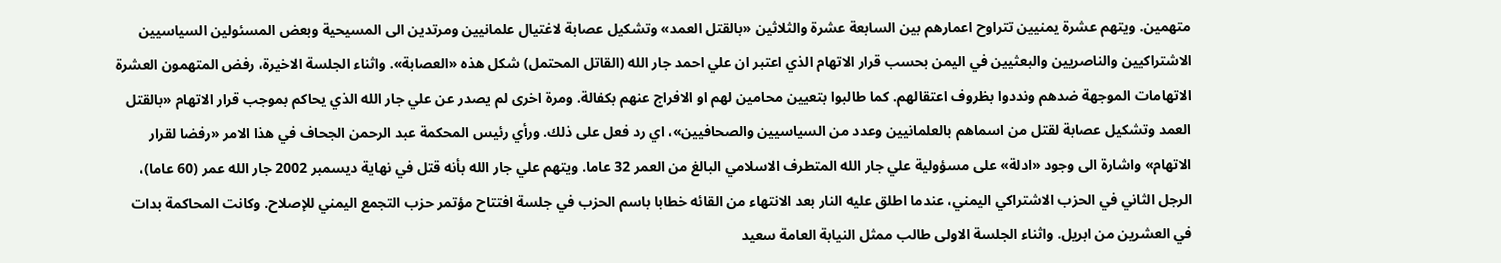متهمين. ويتهم عشرة يمنيين تتراوح اعمارهم بين السابعة عشرة والثلاثين «بالقتل العمد» وتشكيل عصابة لاغتيال علمانيين ومرتدين الى المسيحية وبعض المسئولين السياسيين الاشتراكيين والناصريين والبعثيين في اليمن بحسب قرار الاتهام الذي اعتبر ان علي احمد جار الله (القاتل المحتمل) شكل هذه «العصابة». واثناء الجلسة الاخيرة، رفض المتهمون العشرة الاتهامات الموجهة ضدهم ونددوا بظروف اعتقالهم. كما طالبوا بتعيين محامين لهم او الافراج عنهم بكفالة. ومرة اخرى لم يصدر عن علي جار الله الذي يحاكم بموجب قرار الاتهام «بالقتل العمد وتشكيل عصابة لقتل من اسماهم بالعلمانيين وعدد من السياسيين والصحافيين»، اي رد فعل على ذلك. ورأي رئيس المحكمة عبد الرحمن الجحاف في هذا الامر «رفضا لقرار الاتهام» واشارة الى وجود «ادلة» على مسؤولية علي جار الله المتطرف الاسلامي البالغ من العمر 32 عاما. ويتهم علي جار الله بأنه قتل في نهاية ديسمبر 2002 جار الله عمر (60 عاما)، الرجل الثاني في الحزب الاشتراكي اليمني، عندما اطلق عليه النار بعد الانتهاء من القائه خطابا باسم الحزب في جلسة افتتاح مؤتمر حزب التجمع اليمني للإصلاح. وكانت المحاكمة بدات في العشرين من ابريل. واثناء الجلسة الاولى طالب ممثل النيابة العامة سعيد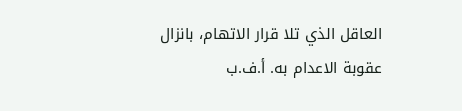العاقل الذي تلا قرار الاتهام، بانزال عقوبة الاعدام به. أ.ف.ب